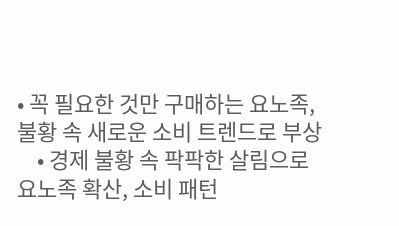• 꼭 필요한 것만 구매하는 요노족, 불황 속 새로운 소비 트렌드로 부상
    • 경제 불황 속 팍팍한 살림으로 요노족 확산, 소비 패턴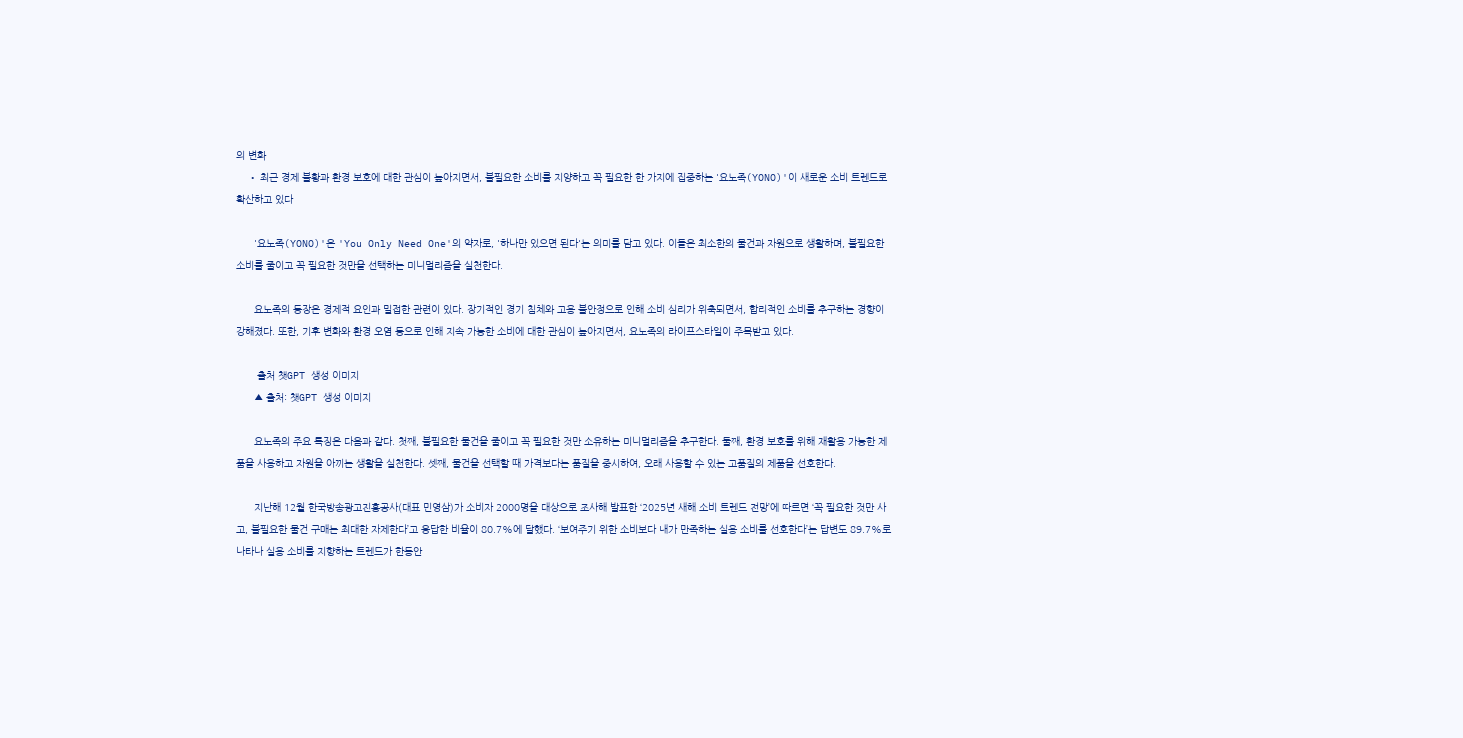의 변화
    • 최근 경제 불황과 환경 보호에 대한 관심이 높아지면서, 불필요한 소비를 지양하고 꼭 필요한 한 가지에 집중하는 '요노족(YONO)'이 새로운 소비 트렌드로 확산하고 있다

      '요노족(YONO)'은 'You Only Need One'의 약자로, '하나만 있으면 된다'는 의미를 담고 있다. 이들은 최소한의 물건과 자원으로 생활하며, 불필요한 소비를 줄이고 꼭 필요한 것만을 선택하는 미니멀리즘을 실천한다.

      요노족의 등장은 경제적 요인과 밀접한 관련이 있다. 장기적인 경기 침체와 고용 불안정으로 인해 소비 심리가 위축되면서, 합리적인 소비를 추구하는 경향이 강해졌다. 또한, 기후 변화와 환경 오염 등으로 인해 지속 가능한 소비에 대한 관심이 높아지면서, 요노족의 라이프스타일이 주목받고 있다.

       출처 챗GPT 생성 이미지
      ▲ 출처: 챗GPT 생성 이미지

      요노족의 주요 특징은 다음과 같다. 첫째, 불필요한 물건을 줄이고 꼭 필요한 것만 소유하는 미니멀리즘을 추구한다. 둘째, 환경 보호를 위해 재활용 가능한 제품을 사용하고 자원을 아끼는 생활을 실천한다. 셋째, 물건을 선택할 때 가격보다는 품질을 중시하여, 오래 사용할 수 있는 고품질의 제품을 선호한다.

      지난해 12월 한국방송광고진흥공사(대표 민영삼)가 소비자 2000명을 대상으로 조사해 발표한 ‘2025년 새해 소비 트렌드 전망’에 따르면 ‘꼭 필요한 것만 사고, 불필요한 물건 구매는 최대한 자제한다’고 응답한 비율이 80.7%에 달했다. ‘보여주기 위한 소비보다 내가 만족하는 실용 소비를 선호한다’는 답변도 89.7%로 나타나 실용 소비를 지향하는 트렌드가 한동안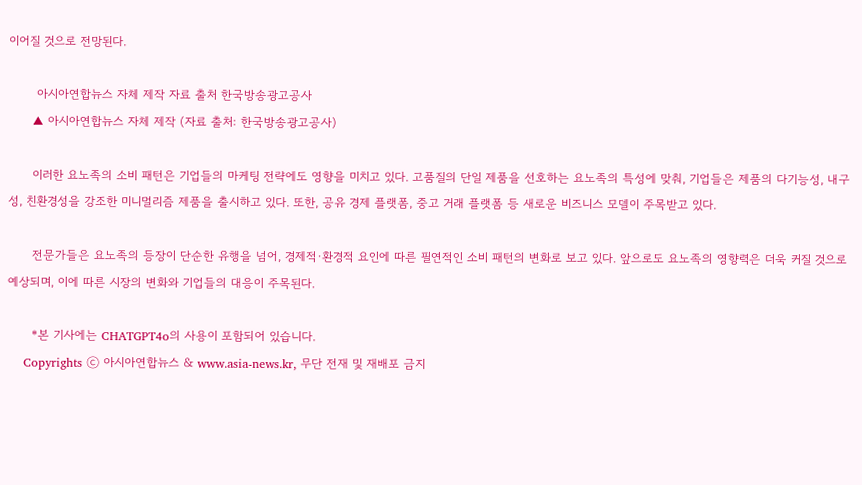이어질 것으로 전망된다.

       아시아연합뉴스 자체 제작 자료 출처 한국방송광고공사
      ▲ 아시아연합뉴스 자체 제작 (자료 출처: 한국방송광고공사)

      이러한 요노족의 소비 패턴은 기업들의 마케팅 전략에도 영향을 미치고 있다. 고품질의 단일 제품을 선호하는 요노족의 특성에 맞춰, 기업들은 제품의 다기능성, 내구성, 친환경성을 강조한 미니멀리즘 제품을 출시하고 있다. 또한, 공유 경제 플랫폼, 중고 거래 플랫폼 등 새로운 비즈니스 모델이 주목받고 있다.

      전문가들은 요노족의 등장이 단순한 유행을 넘어, 경제적·환경적 요인에 따른 필연적인 소비 패턴의 변화로 보고 있다. 앞으로도 요노족의 영향력은 더욱 커질 것으로 예상되며, 이에 따른 시장의 변화와 기업들의 대응이 주목된다.

      *본 기사에는 CHATGPT4o의 사용이 포함되어 있습니다.
    Copyrights ⓒ 아시아연합뉴스 & www.asia-news.kr, 무단 전재 및 재배포 금지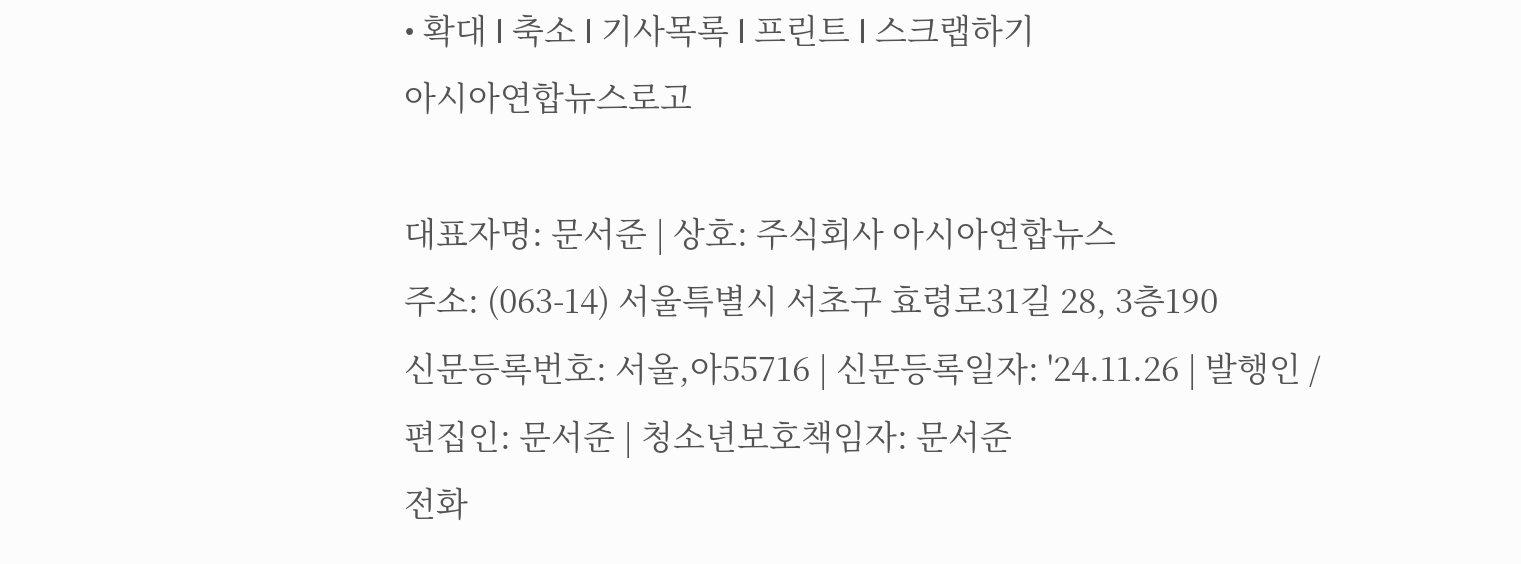• 확대 l 축소 l 기사목록 l 프린트 l 스크랩하기
아시아연합뉴스로고

대표자명: 문서준 | 상호: 주식회사 아시아연합뉴스
주소: (063-14) 서울특별시 서초구 효령로31길 28, 3층190
신문등록번호: 서울,아55716 | 신문등록일자: '24.11.26 | 발행인 / 편집인: 문서준 | 청소년보호책임자: 문서준
전화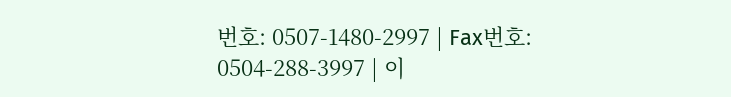번호: 0507-1480-2997 | Fax번호: 0504-288-3997 | 이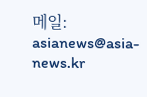메일: asianews@asia-news.kr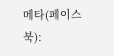메타(페이스북):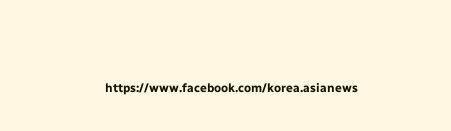https://www.facebook.com/korea.asianews